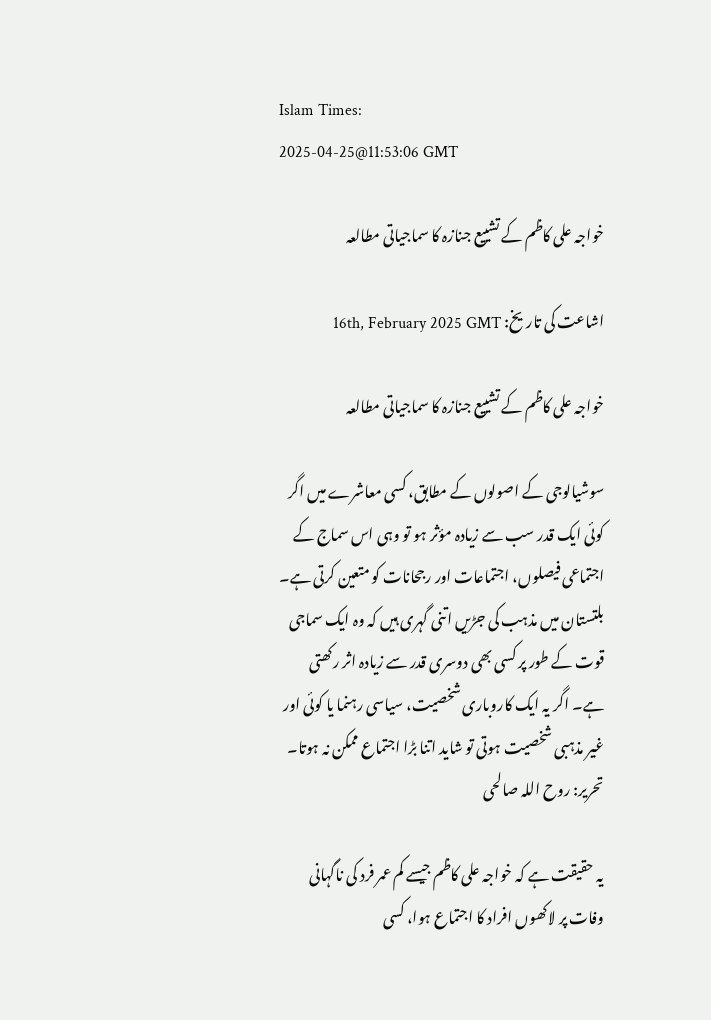Islam Times:
2025-04-25@11:53:06 GMT

خواجہ علی کاظم کے تشییع جنازہ کا سماجیاتی مطالعہ

اشاعت کی تاریخ: 16th, February 2025 GMT

خواجہ علی کاظم کے تشییع جنازہ کا سماجیاتی مطالعہ

سوشیالوجی کے اصولوں کے مطابق، کسی معاشرے میں اگر کوئی ایک قدر سب سے زیادہ مؤثر ہو تو وہی اس سماج کے اجتماعی فیصلوں، اجتماعات اور رجحانات کو متعین کرتی ہے۔ بلتستان میں مذہب کی جڑیں اتنی گہری ہیں کہ وہ ایک سماجی قوت کے طور پر کسی بھی دوسری قدر سے زیادہ اثر رکھتی ہے۔ اگر یہ ایک کاروباری شخصیت، سیاسی رہنما یا کوئی اور غیر مذہبی شخصیت ہوتی تو شاید اتنا بڑا اجتماع ممکن نہ ہوتا۔ تحریر: روح اللہ صالحی

یہ حقیقت ہے کہ خواجہ علی کاظم جیسے کم عمر فرد کی ناگہانی وفات پر لاکھوں افراد کا اجتماع ہوا، کسی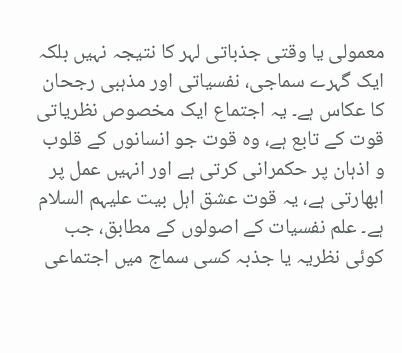معمولی یا وقتی جذباتی لہر کا نتیجہ نہیں بلکہ ایک گہرے سماجی، نفسیاتی اور مذہبی رجحان کا عکاس ہے۔ یہ اجتماع ایک مخصوص نظریاتی قوت کے تابع ہے، وہ قوت جو انسانوں کے قلوب و اذہان پر حکمرانی کرتی ہے اور انہیں عمل پر ابھارتی ہے، یہ قوت عشق اہل بیت علیہم السلام ہے۔ علم نفسیات کے اصولوں کے مطابق، جب کوئی نظریہ یا جذبہ کسی سماج میں اجتماعی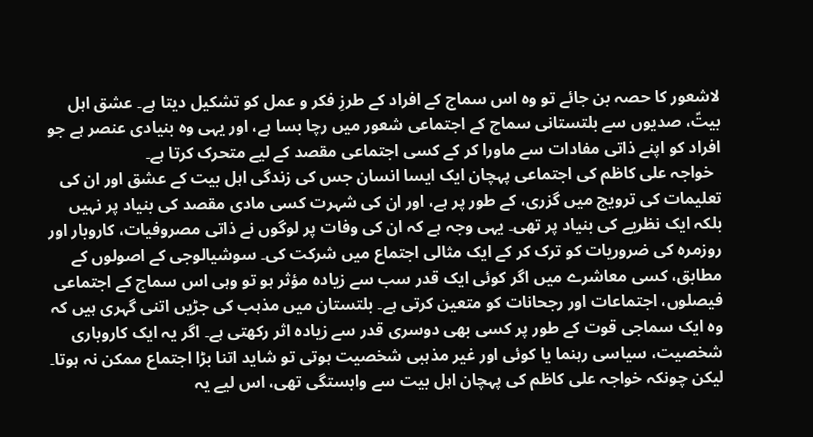لاشعور کا حصہ بن جائے تو وہ اس سماج کے افراد کے طرزِ فکر و عمل کو تشکیل دیتا ہے۔ عشق اہل بیتؑ، صدیوں سے بلتستانی سماج کے اجتماعی شعور میں رچا بسا ہے، اور یہی وہ بنیادی عنصر ہے جو افراد کو اپنے ذاتی مفادات سے ماورا کر کے کسی اجتماعی مقصد کے لیے متحرک کرتا ہے۔
  خواجہ علی کاظم کی اجتماعی پہچان ایک ایسا انسان جس کی زندگی اہل بیت کے عشق اور ان کی تعلیمات کی ترویج میں گزری، کے طور پر ہے، اور ان کی شہرت کسی مادی مقصد کی بنیاد پر نہیں بلکہ ایک نظریے کی بنیاد پر تھی۔ یہی وجہ ہے کہ ان کی وفات پر لوگوں نے ذاتی مصروفیات، کاروبار اور روزمرہ کی ضروریات کو ترک کر کے ایک مثالی اجتماع میں شرکت کی۔ سوشیالوجی کے اصولوں کے مطابق، کسی معاشرے میں اگر کوئی ایک قدر سب سے زیادہ مؤثر ہو تو وہی اس سماج کے اجتماعی فیصلوں، اجتماعات اور رجحانات کو متعین کرتی ہے۔ بلتستان میں مذہب کی جڑیں اتنی گہری ہیں کہ وہ ایک سماجی قوت کے طور پر کسی بھی دوسری قدر سے زیادہ اثر رکھتی ہے۔ اگر یہ ایک کاروباری شخصیت، سیاسی رہنما یا کوئی اور غیر مذہبی شخصیت ہوتی تو شاید اتنا بڑا اجتماع ممکن نہ ہوتا۔ لیکن چونکہ خواجہ علی کاظم کی پہچان اہل بیت سے وابستگی تھی، اس لیے یہ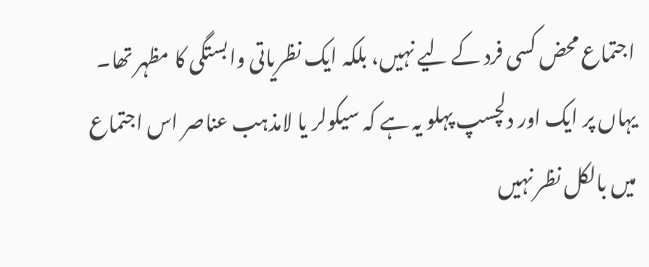اجتماع محض کسی فرد کے لیے نہیں، بلکہ ایک نظریاتی وابستگی کا مظہر تھا۔   یہاں پر ایک اور دلچسپ پہلو یہ ہے کہ سیکولر یا لامذہب عناصر اس اجتماع میں بالکل نظر نہیں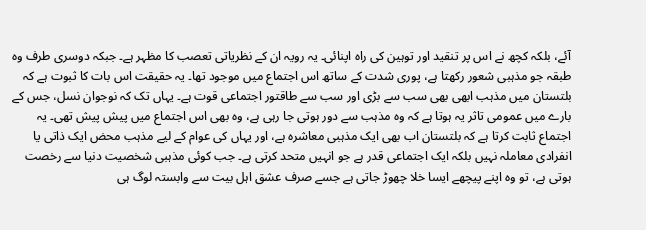آئے، بلکہ کچھ نے اس پر تنقید اور توہین کی راہ اپنائی۔ یہ رویہ ان کے نظریاتی تعصب کا مظہر ہے۔ جبکہ دوسری طرف وہ طبقہ جو مذہبی شعور رکھتا ہے، پوری شدت کے ساتھ اس اجتماع میں موجود تھا۔ یہ حقیقت اس بات کا ثبوت ہے کہ بلتستان میں مذہب ابھی بھی سب سے بڑی اور سب سے طاقتور اجتماعی قوت ہے۔ یہاں تک کہ نوجوان نسل، جس کے بارے میں عمومی تاثر یہ ہوتا ہے کہ وہ مذہب سے دور ہوتی جا رہی ہے، وہ بھی اس اجتماع میں پیش پیش تھی۔ یہ اجتماع ثابت کرتا ہے کہ بلتستان اب بھی ایک مذہبی معاشرہ ہے، اور یہاں کی عوام کے لیے مذہب محض ایک ذاتی یا انفرادی معاملہ نہیں بلکہ ایک اجتماعی قدر ہے جو انہیں متحد کرتی ہے۔ جب کوئی مذہبی شخصیت دنیا سے رخصت ہوتی ہے، تو وہ اپنے پیچھے ایسا خلا چھوڑ جاتی ہے جسے صرف عشق اہل بیت سے وابستہ لوگ ہی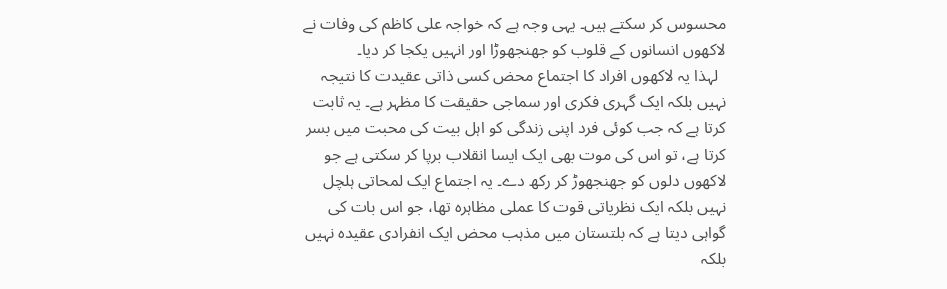محسوس کر سکتے ہیں۔ یہی وجہ ہے کہ خواجہ علی کاظم کی وفات نے لاکھوں انسانوں کے قلوب کو جھنجھوڑا اور انہیں یکجا کر دیا۔
  لہذا یہ لاکھوں افراد کا اجتماع محض کسی ذاتی عقیدت کا نتیجہ نہیں بلکہ ایک گہری فکری اور سماجی حقیقت کا مظہر ہے۔ یہ ثابت کرتا ہے کہ جب کوئی فرد اپنی زندگی کو اہل بیت کی محبت میں بسر کرتا ہے، تو اس کی موت بھی ایک ایسا انقلاب برپا کر سکتی ہے جو لاکھوں دلوں کو جھنجھوڑ کر رکھ دے۔ یہ اجتماع ایک لمحاتی ہلچل نہیں بلکہ ایک نظریاتی قوت کا عملی مظاہرہ تھا، جو اس بات کی گواہی دیتا ہے کہ بلتستان میں مذہب محض ایک انفرادی عقیدہ نہیں بلکہ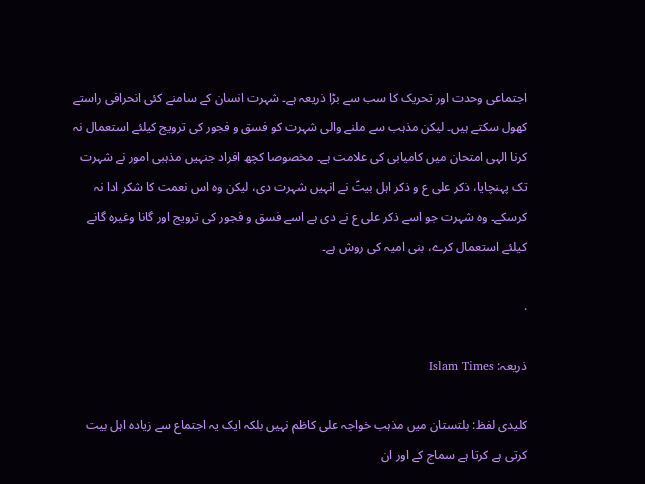اجتماعی وحدت اور تحریک کا سب سے بڑا ذریعہ ہے۔ شہرت انسان کے سامنے کئی انحرافی راستے کھول سکتے ہیں۔ لیکن مذہب سے ملنے والی شہرت کو فسق و فجور کی ترویج کیلئے استعمال نہ کرنا الہی امتحان میں کامیابی کی علامت ہے۔ مخصوصا کچھ افراد جنہیں مذہبی امور نے شہرت تک پہنچایا، ذکر علی ع و ذکر اہل بیتؑ نے انہیں شہرت دی، لیکن وہ اس نعمت کا شکر ادا نہ کرسکے۔ وہ شہرت جو اسے ذکر علی ع نے دی ہے اسے فسق و فجور کی ترویج اور گانا وغیرہ گانے کیلئے استعمال کرے، بنی امیہ کی روش ہے۔

.

ذریعہ: Islam Times

کلیدی لفظ: بلتستان میں مذہب خواجہ علی کاظم نہیں بلکہ ایک یہ اجتماع سے زیادہ اہل بیت کرتی ہے کرتا ہے سماج کے اور ان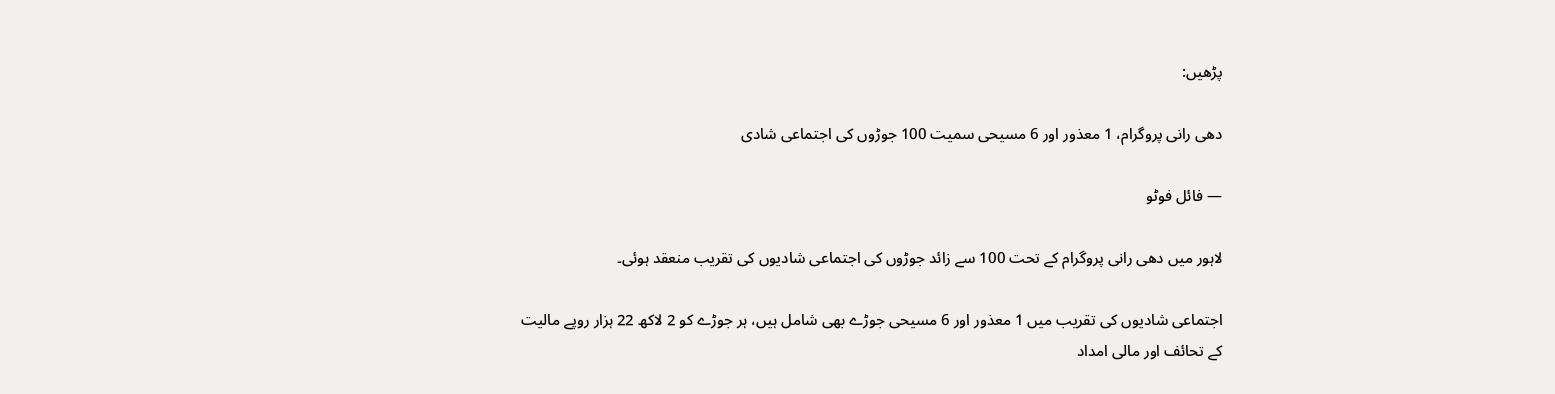پڑھیں:

دھی رانی پروگرام، 1 معذور اور 6 مسیحی سمیت 100 جوڑوں کی اجتماعی شادی

— فائل فوٹو

لاہور میں دھی رانی پروگرام کے تحت 100 سے زائد جوڑوں کی اجتماعی شادیوں کی تقریب منعقد ہوئی۔

اجتماعی شادیوں کی تقریب میں 1 معذور اور 6 مسیحی جوڑے بھی شامل ہیں، ہر جوڑے کو 2 لاکھ 22 ہزار روپے مالیت کے تحائف اور مالی امداد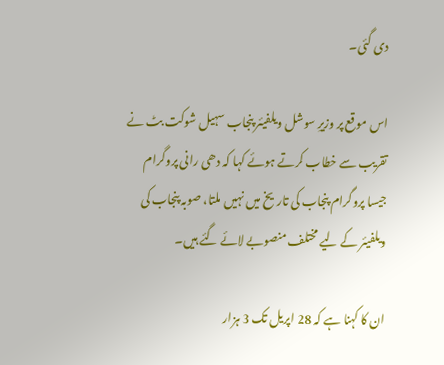دی گئی۔

اس موقع پر وزیرِ سوشل ویلفیئر پنجاب سہیل شوکت بٹ نے تقریب سے خطاب کرتے ہوئے کہا کہ دھی رانی پروگرام جیسا پروگرام پنجاب کی تاریخ میں نہیں ملتا، صوبہ پنجاب کی ویلفیئر کے لیے مختلف منصوبے لائے گئے ہیں۔

ان کا کہنا ہے کہ 28 اپریل تک 3 ہزار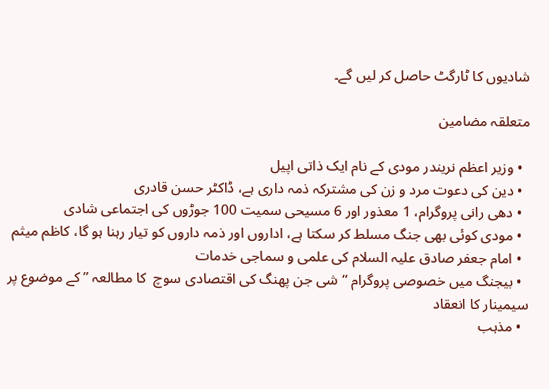شادیوں کا ٹارگٹ حاصل کر لیں گے۔

متعلقہ مضامین

  • وزیر اعظم نریندر مودی کے نام ایک ذاتی اپیل
  • دین کی دعوت مرد و زن کی مشترکہ ذمہ داری ہے، ڈاکٹر حسن قادری
  • دھی رانی پروگرام، 1 معذور اور 6 مسیحی سمیت 100 جوڑوں کی اجتماعی شادی
  • مودی کوئی بھی جنگ مسلط کر سکتا ہے، اداروں اور ذمہ داروں کو تیار رہنا ہو گا، کاظم میثم
  • امام جعفر صادق علیہ السلام کی علمی و سماجی خدمات
  • بیجنگ میں خصوصی پروگرام “شی جن پھنگ کی اقتصادی سوچ  کا مطالعہ ” کے موضوع پر سیمینار کا انعقاد
  • مذہب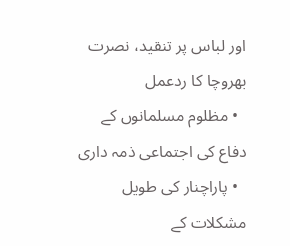اور لباس پر تنقید، نصرت بھروچا کا ردعمل
  • مظلوم مسلمانوں کے دفاع کی اجتماعی ذمہ داری
  • پاراچنار کی طویل مشکلات کے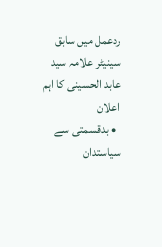ردعمل میں سابق سینیٹر علامہ سید عابد الحسینی کا اہم اعلان
  • بدقسمتی سے سیاستدان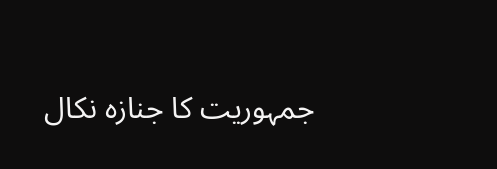جمہوریت کا جنازہ نکال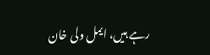رہے ہیں، ایمل ولی خان